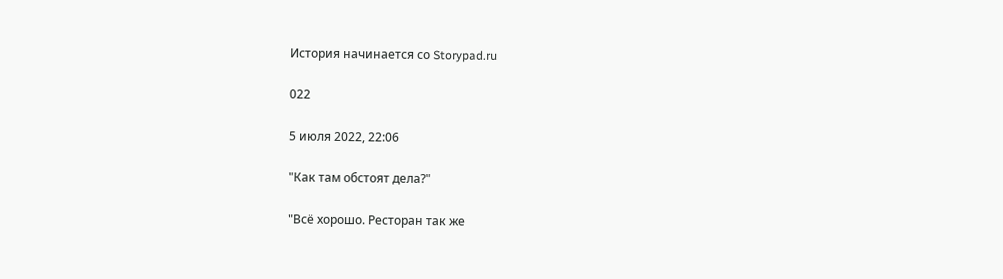История начинается со Storypad.ru

022

5 июля 2022, 22:06

"Как там обстоят дела?"

"Всё хорошо. Ресторан так же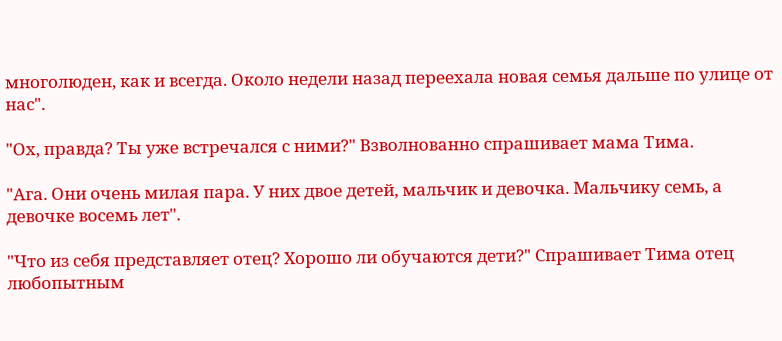многолюден, как и всегда. Около недели назад переехала новая семья дальше по улице от нас".

"Ох, правда? Ты уже встречался с ними?" Взволнованно спрашивает мама Тима.

"Ага. Они очень милая пара. У них двое детей, мальчик и девочка. Мальчику семь, а девочке восемь лет".

"Что из себя представляет отец? Хорошо ли обучаются дети?" Спрашивает Тима отец любопытным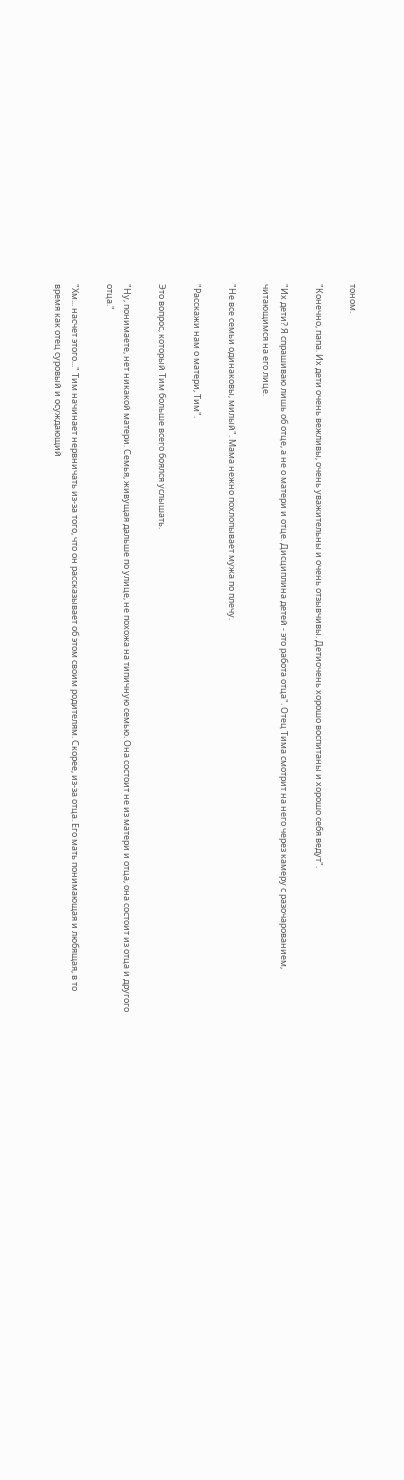тоном.

"Конечно, папа. Их дети очень вежливы, очень уважительны и очень отзывчивы. Детиочень хорошо воспитаны и хорошо себя ведут".

"Их дети? Я спрашиваю лишь об отце, а не о матери и отце. Дисциплина детей - это работа отца". Отец Тима смотрит на него через камеру с разочарованием, читающимся на его лице.

"Не все семьи одинаковы, милый". Мама нежно похлопывает мужа по плечу.

"Расскажи нам о матери, Тим".

Это вопрос, который Тим больше всего боялся услышать.

"Ну, понимаете, нет никакой матери. Семья, живущая дальше по улице, не похожа на типичную семью. Она состоит не из матери и отца, она состоит из отца и другого отца."

"Хм... насчет этого..." Тим начинает нервничать из-за того, что он рассказывает об этом своим родителям. Скорее, из-за отца. Его мать понимающая и любящая, в то время как отец суровый и осуждающий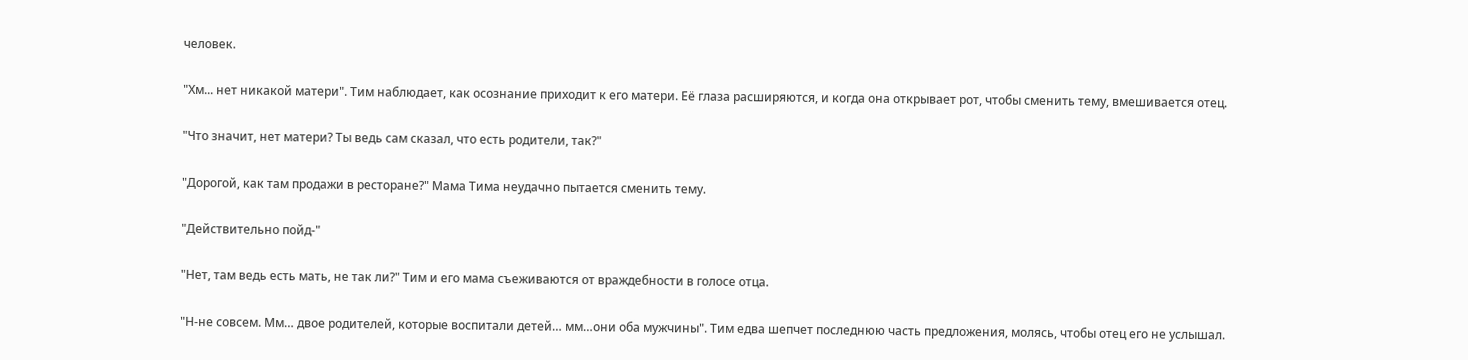человек.

"Хм... нет никакой матери". Тим наблюдает, как осознание приходит к его матери. Её глаза расширяются, и когда она открывает рот, чтобы сменить тему, вмешивается отец.

"Что значит, нет матери? Ты ведь сам сказал, что есть родители, так?"

"Дорогой, как там продажи в ресторане?" Мама Тима неудачно пытается сменить тему.

"Действительно пойд-"

"Нет, там ведь есть мать, не так ли?" Тим и его мама съеживаются от враждебности в голосе отца.

"Н-не совсем. Мм… двое родителей, которые воспитали детей… мм…они оба мужчины". Тим едва шепчет последнюю часть предложения, молясь, чтобы отец его не услышал.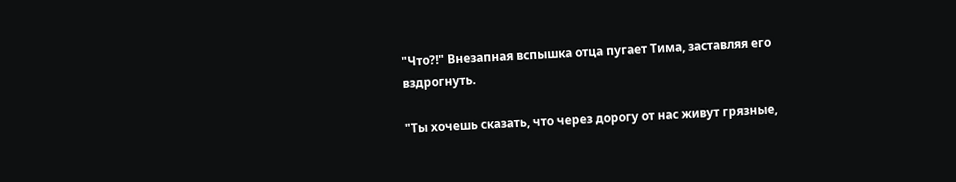"Что?!" Внезапная вспышка отца пугает Тима, заставляя его вздрогнуть.

"Ты хочешь сказать, что через дорогу от нас живут грязные,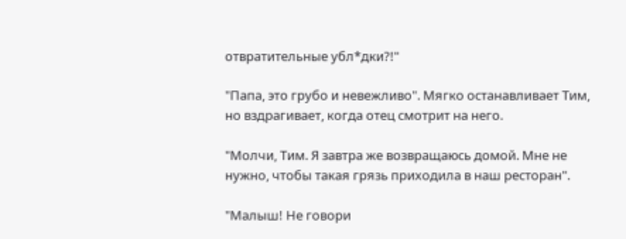отвратительные убл*дки?!"

"Папа, это грубо и невежливо". Мягко останавливает Тим, но вздрагивает, когда отец смотрит на него.

"Молчи, Тим. Я завтра же возвращаюсь домой. Мне не нужно, чтобы такая грязь приходила в наш ресторан".

"Малыш! Не говори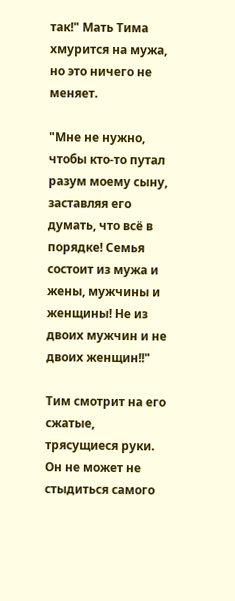так!" Мать Тима хмурится на мужа, но это ничего не меняет.

"Мне не нужно, чтобы кто-то путал разум моему сыну, заставляя его думать, что всё в порядке! Семья состоит из мужа и жены, мужчины и женщины! Не из двоих мужчин и не двоих женщин!!"

Тим смотрит на его сжатые, трясущиеся руки. Он не может не стыдиться самого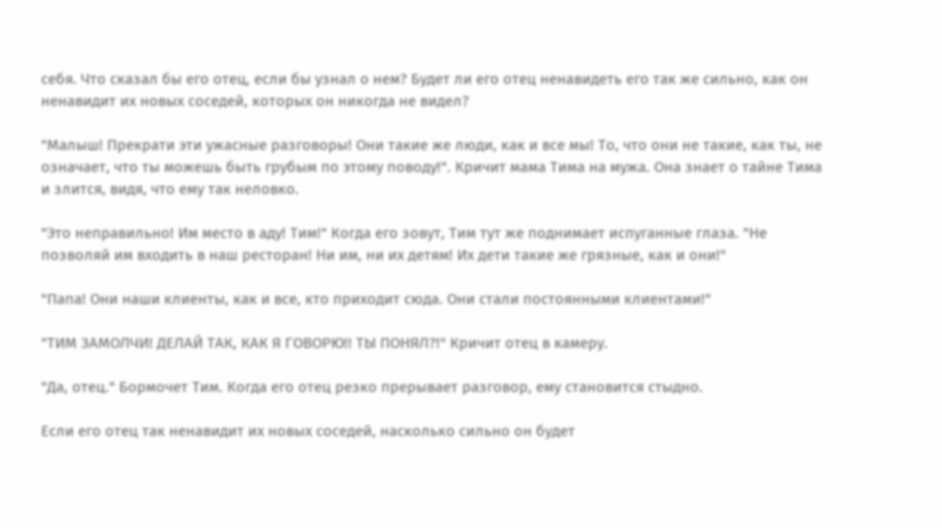себя. Что сказал бы его отец, если бы узнал о нем? Будет ли его отец ненавидеть его так же сильно, как он ненавидит их новых соседей, которых он никогда не видел?

"Малыш! Прекрати эти ужасные разговоры! Они такие же люди, как и все мы! То, что они не такие, как ты, не означает, что ты можешь быть грубым по этому поводу!". Кричит мама Тима на мужа. Она знает о тайне Тима и злится, видя, что ему так неловко.

"Это неправильно! Им место в аду! Тим!" Когда его зовут, Тим тут же поднимает испуганные глаза. "Не позволяй им входить в наш ресторан! Ни им, ни их детям! Их дети такие же грязные, как и они!"

"Папа! Они наши клиенты, как и все, кто приходит сюда. Они стали постоянными клиентами!"

"ТИМ ЗАМОЛЧИ! ДЕЛАЙ ТАК, КАК Я ГОВОРЮ!! ТЫ ПОНЯЛ?!" Кричит отец в камеру.

"Да, отец." Бормочет Тим. Когда его отец резко прерывает разговор, ему становится стыдно.

Если его отец так ненавидит их новых соседей, насколько сильно он будет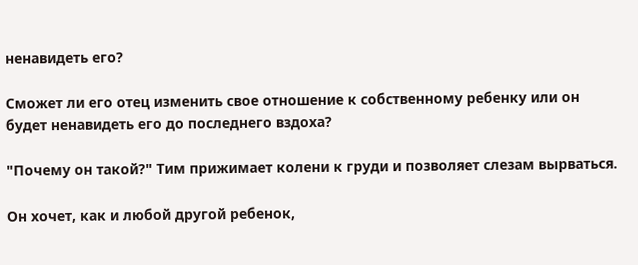ненавидеть его?

Сможет ли его отец изменить свое отношение к собственному ребенку или он будет ненавидеть его до последнего вздоха?

"Почему он такой?" Тим прижимает колени к груди и позволяет слезам вырваться.

Он хочет, как и любой другой ребенок,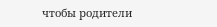чтобы родители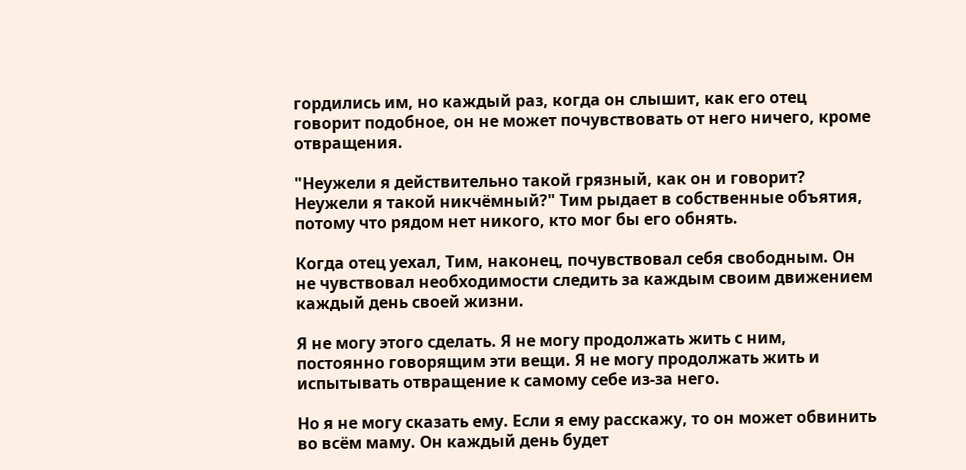гордились им, но каждый раз, когда он слышит, как его отец говорит подобное, он не может почувствовать от него ничего, кроме отвращения.

"Неужели я действительно такой грязный, как он и говорит? Неужели я такой никчёмный?" Тим рыдает в собственные объятия, потому что рядом нет никого, кто мог бы его обнять.

Когда отец уехал, Тим, наконец, почувствовал себя свободным. Он не чувствовал необходимости следить за каждым своим движением каждый день своей жизни.

Я не могу этого сделать. Я не могу продолжать жить с ним, постоянно говорящим эти вещи. Я не могу продолжать жить и испытывать отвращение к самому себе из-за него.

Но я не могу сказать ему. Если я ему расскажу, то он может обвинить во всём маму. Он каждый день будет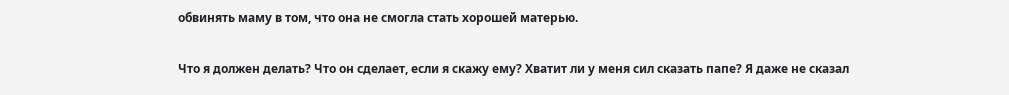обвинять маму в том, что она не смогла стать хорошей матерью.

Что я должен делать? Что он сделает, если я скажу ему? Хватит ли у меня сил сказать папе? Я даже не сказал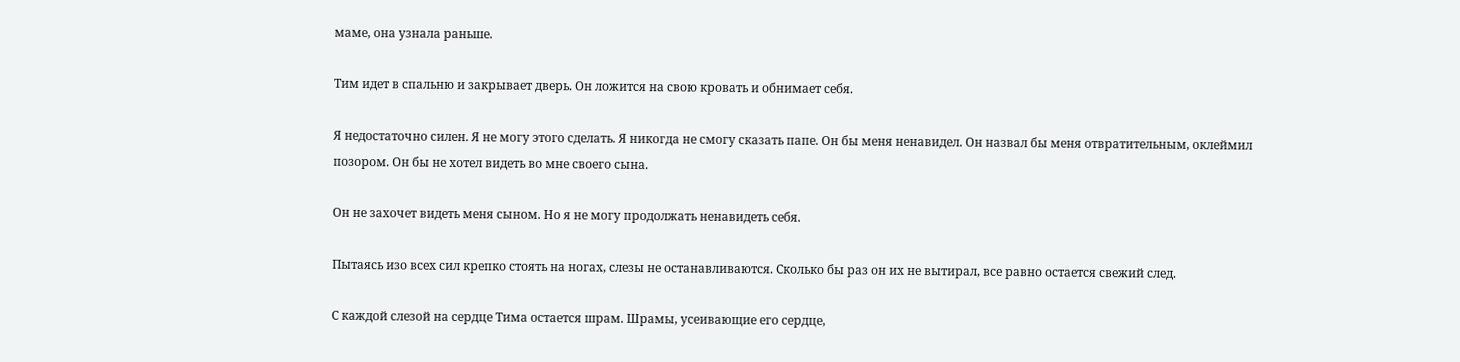маме, она узнала раньше.

Тим идет в спальню и закрывает дверь. Он ложится на свою кровать и обнимает себя.

Я недостаточно силен. Я не могу этого сделать. Я никогда не смогу сказать папе. Он бы меня ненавидел. Он назвал бы меня отвратительным, оклеймил позором. Он бы не хотел видеть во мне своего сына.

Он не захочет видеть меня сыном. Но я не могу продолжать ненавидеть себя.

Пытаясь изо всех сил крепко стоять на ногах, слезы не останавливаются. Сколько бы раз он их не вытирал, все равно остается свежий след.

С каждой слезой на сердце Тима остается шрам. Шрамы, усеивающие его сердце,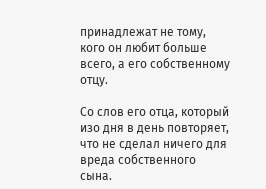принадлежат не тому, кого он любит больше всего, а его собственному отцу.

Со слов его отца, который изо дня в день повторяет, что не сделал ничего для вреда собственного сына.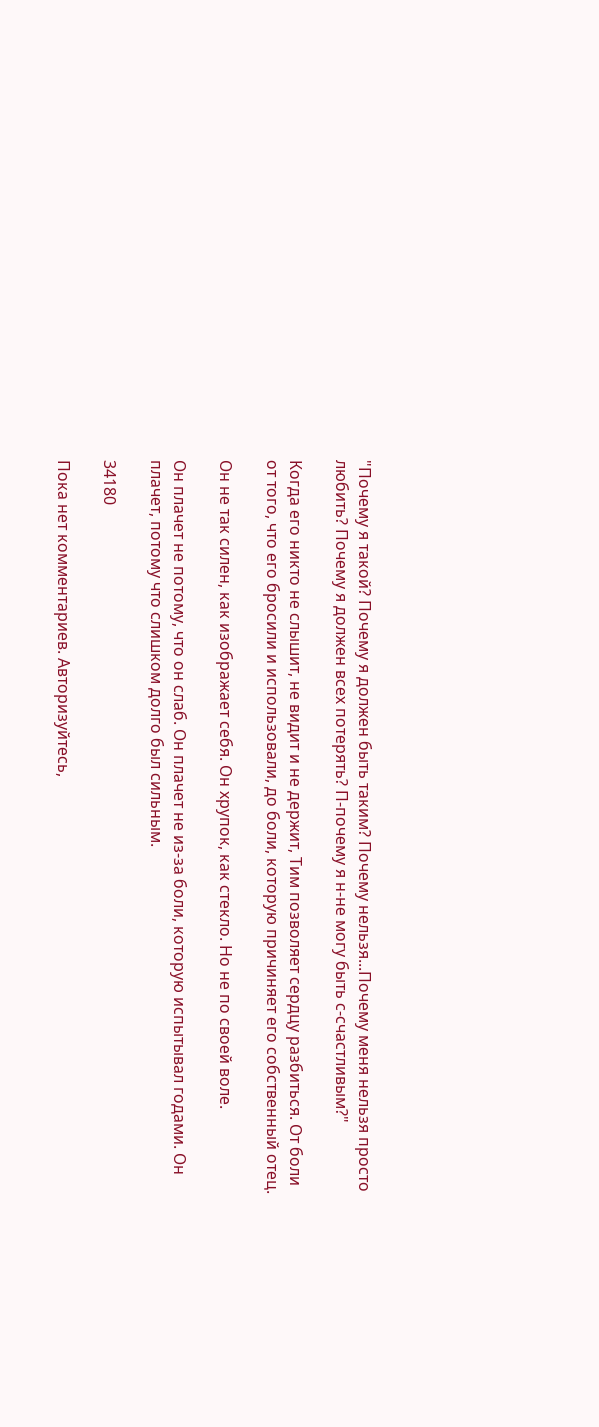"Почему я такой? Почему я должен быть таким? Почему нельзя...Почему меня нельзя просто любить? Почему я должен всех потерять? П-почему я н-не могу быть с-счастливым?"

Когда его никто не слышит, не видит и не держит, Тим позволяет сердцу разбиться. От боли от того, что его бросили и использовали, до боли, которую причиняет его собственный отец.

Он не так силен, как изображает себя. Он хрупок, как стекло. Но не по своей воле.

Он плачет не потому, что он слаб. Он плачет не из-за боли, которую испытывал годами. Он плачет, потому что слишком долго был сильным.

34180

Пока нет комментариев. Авторизуйтесь,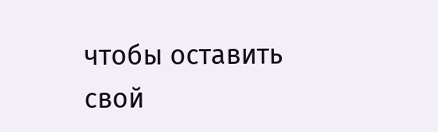чтобы оставить свой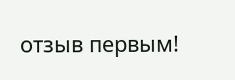отзыв первым!